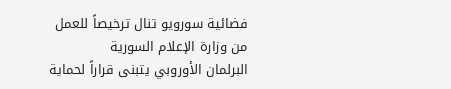فضائية سورويو تنال ترخيصاً للعمل من وزارة الإعلام السورية      البرلمان الأوروبي يتبنى قراراً لحماية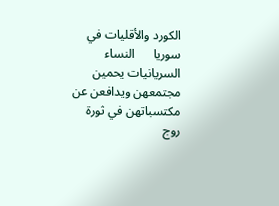الكورد والأقليات في سوريا      النساء السريانيات يحمين مجتمعهن ويدافعن عن مكتسباتهن في ثورة روج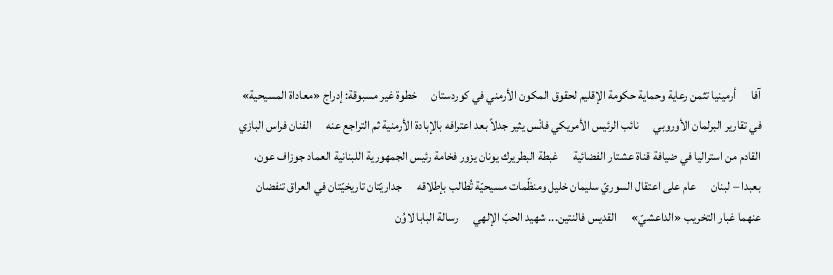آفا      أرمينيا تثمن رعاية وحماية حكومة الإقليم لحقوق المكون الأرمني في كوردستان      خطوة غير مسبوقة: إدراج «معاداة المسيحية» في تقارير البرلمان الأوروبي      نائب الرئيس الأمريكي فانْس يثير جدلاً بعد اعترافه بالإبادة الأرمنية ثم التراجع عنه      الفنان فراس البازي القادم من استراليا في ضيافة قناة عشتار الفضائية      غبطة البطريرك يونان يزور فخامة رئيس الجمهورية اللبنانية العماد جوزاف عون، بعبدا – لبنان      عام على اعتقال السوريّ سليمان خليل ومنظّمات مسيحيّة تُطالب بإطلاقه      جداريّتان تاريخيّتان في العراق تنفضان عنهما غبار التخريب «الداعشيّ»      القديس فالنتين... شهيد الحبّ الإلهي      رسالة البابا لاوُن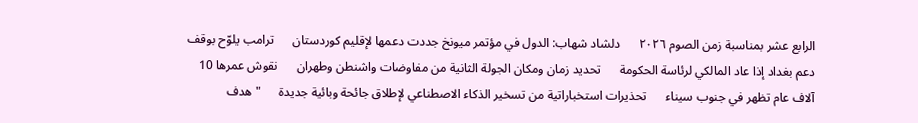الرابع عشر بمناسبة زمن الصوم ٢٠٢٦      دلشاد شهاب: الدول في مؤتمر ميونخ جددت دعمها لإقليم كوردستان      ترامب يلوّح بوقف دعم بغداد إذا عاد المالكي لرئاسة الحكومة      تحديد زمان ومكان الجولة الثانية من مفاوضات واشنطن وطهران      نقوش عمرها 10 آلاف عام تظهر في جنوب سيناء      تحذيرات استخباراتية من تسخير الذكاء الاصطناعي لإطلاق جائحة وبائية جديدة      "هدف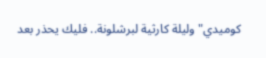كوميدي" وليلة كارثية لبرشلونة.. فليك يحذر بعد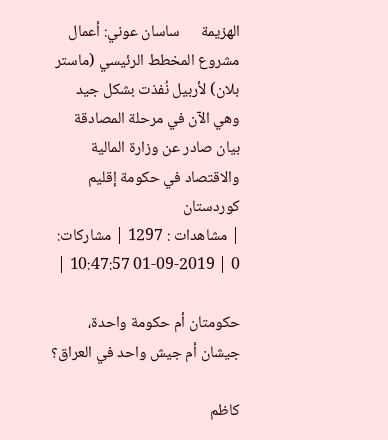الهزيمة      ساسان عوني: أعمال مشروع المخطط الرئيسي (ماستر بلان) لأربيل نُفذت بشكل جيد وهي الآن في مرحلة المصادقة      بيان صادر عن وزارة المالية والاقتصاد في حكومة إقليم كوردستان
| مشاهدات : 1297 | مشاركات: 0 | 2019-09-01 10:47:57 |

حكومتان أم حكومة واحدة، جيشان أم جيش واحد في العراق؟

كاظم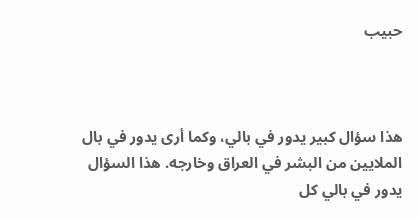حبيب



هذا سؤال كبير يدور في بالي، وكما أرى يدور في بال الملايين من البشر في العراق وخارجه. هذا السؤال يدور في بالي كل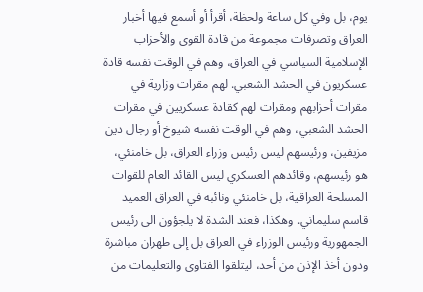يوم، بل وفي كل ساعة ولحظة، أقرأ أو أسمع فيها أخبار العراق وتصرفات مجموعة من قادة القوى والأحزاب الإسلامية السياسي في العراق، وهم في الوقت نفسه قادة عسكريون في الحشد الشعبي. لهم مقرات وزارية في مقرات أحزابهم ومقرات لهم كقادة عسكريين في مقرات الحشد الشعبي، وهم في الوقت نفسه شيوخ أو رجال دين مزيفين، ورئيسهم ليس رئيس وزراء العراق، بل خامنئي، هو رئيسهم، وقائدهم العسكري ليس القائد العام للقوات المسلحة العراقية، بل خامنئي ونائبه في العراق العميد قاسم سليماني. وهكذا، فعند الشدة لا يلجؤون الى رئيس الجمهورية ورئيس الوزراء في العراق بل إلى طهران مباشرة ودون أخذ الإذن من أحد، ليتلقوا الفتاوى والتعليمات من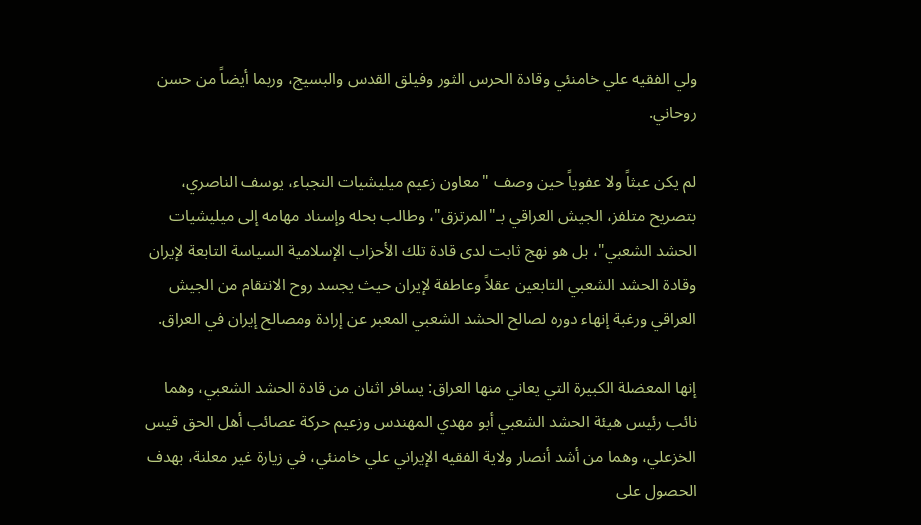ولي الفقيه علي خامنئي وقادة الحرس الثور وفيلق القدس والبسيج، وربما أيضاً من حسن روحاني.

لم يكن عبثاً ولا عفوياً حين وصف "معاون زعيم ميليشيات النجباء، يوسف الناصري، بتصريح متلفز، الجيش العراقي بـ"المرتزق"، وطالب بحله وإسناد مهامه إلى ميليشيات الحشد الشعبي"، بل هو نهج ثابت لدى قادة تلك الأحزاب الإسلامية السياسة التابعة لإيران وقادة الحشد الشعبي التابعين عقلاً وعاطفة لإيران حيث يجسد روح الانتقام من الجيش العراقي ورغبة إنهاء دوره لصالح الحشد الشعبي المعبر عن إرادة ومصالح إيران في العراق.

إنها المعضلة الكبيرة التي يعاني منها العراق: يسافر اثنان من قادة الحشد الشعبي، وهما نائب رئيس هيئة الحشد الشعبي أبو مهدي المهندس وزعيم حركة عصائب أهل الحق قيس الخزعلي، وهما من أشد أنصار ولاية الفقيه الإيراني علي خامنئي، في زيارة غير معلنة، بهدف الحصول على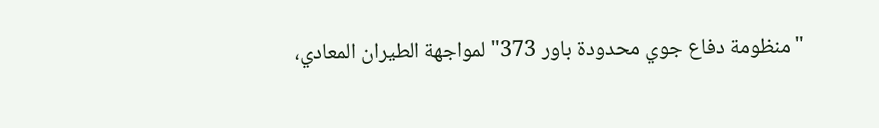"منظومة دفاع جوي محدودة باور 373" لمواجهة الطيران المعادي،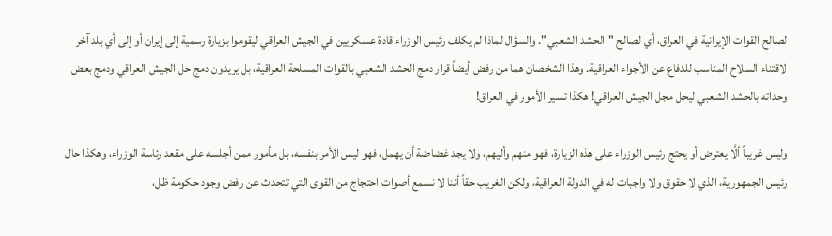لصالح القوات الإيرانية في العراق، أي لصالح "الحشد الشعبي". والسؤال لماذا لم يكلف رئيس الوزراء قادة عسكريين في الجيش العراقي ليقوموا بزيارة رسمية إلى إيران أو إلى أي بلد آخر لاقتناء السلاح المناسب للدفاع عن الأجواء العراقية. وهذا الشخصان هما من رفض أيضاً قرار دمج الحشد الشعبي بالقوات المسلحة العراقية، بل يريدون دمج حل الجيش العراقي ودمج بعض وحداته بالحشد الشعبي ليحل مجل الجيش العراقي! هكذا تسير الأمور في العراق!

وليس غريباً ألَّا يعترض أو يحتج رئيس الوزراء على هذه الزيارة، فهو منهم وأليهم، ولا يجد غضاضة أن يهمل، فهو ليس الأمر بنفسه، بل مأمور ممن أجلسه على مقعد رئاسة الوزراء، وهكذا حال رئيس الجمهورية، الذي لا حقوق ولا واجبات له في الدولة العراقية، ولكن الغريب حقاً أننا لا نسمع أصوات احتجاج من القوى التي تتحدث عن رفض وجود حكومة ظل،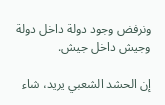ونرفض وجود دولة داخل دولة وجيش داخل جيش.

إن الحشد الشعبي يريد، شاء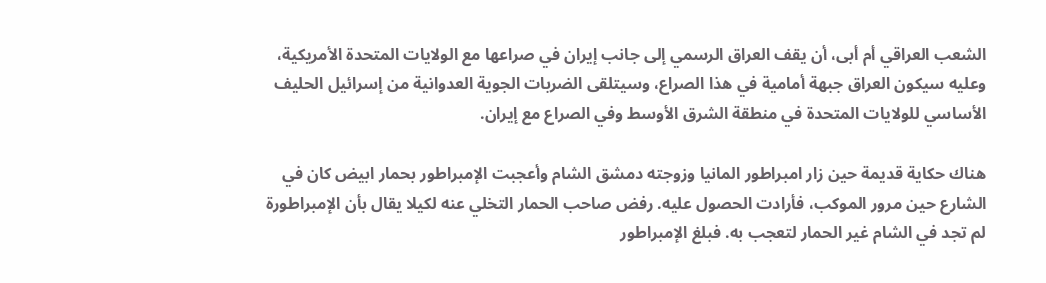الشعب العراقي أم أبى، أن يقف العراق الرسمي إلى جانب إيران في صراعها مع الولايات المتحدة الأمريكية، وعليه سيكون العراق جبهة أمامية في هذا الصراع، وسيتلقى الضربات الجوية العدوانية من إسرائيل الحليف الأساسي للولايات المتحدة في منطقة الشرق الأوسط وفي الصراع مع إيران.

هناك حكاية قديمة حين زار امبراطور المانيا وزوجته دمشق الشام وأعجبت الإمبراطور بحمار ابيض كان في الشارع حين مرور الموكب، فأرادت الحصول عليه. رفض صاحب الحمار التخلي عنه لكيلا يقال بأن الإمبراطورة لم تجد في الشام غير الحمار لتعجب به. فبلغ الإمبراطور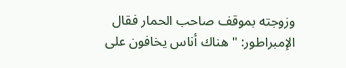وزوجته بموقف صاحب الحمار فقال الإمبراطور: "هناك أناس يخافون على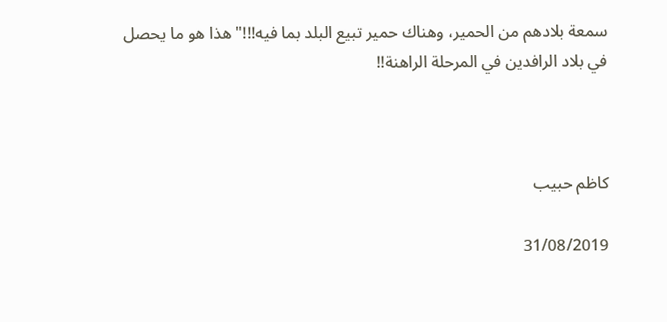سمعة بلادهم من الحمير، وهناك حمير تبيع البلد بما فيه!!!" هذا هو ما يحصل في بلاد الرافدين في المرحلة الراهنة!!



كاظم حبيب

31/08/2019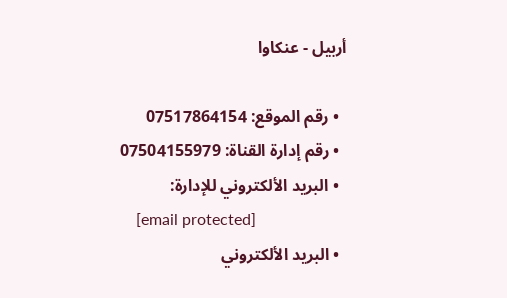أربيل - عنكاوا

  • رقم الموقع: 07517864154
  • رقم إدارة القناة: 07504155979
  • البريد الألكتروني للإدارة:
    [email protected]
  • البريد الألكتروني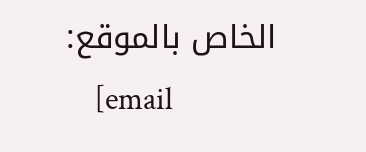الخاص بالموقع:
    [email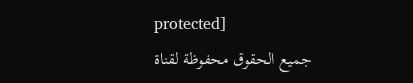protected]
جميع الحقوق محفوظة لقناة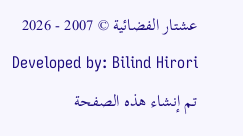عشتار الفضائية © 2007 - 2026
Developed by: Bilind Hirori
تم إنشاء هذه الصفحة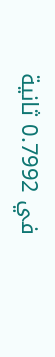في 0.7992 ثانية